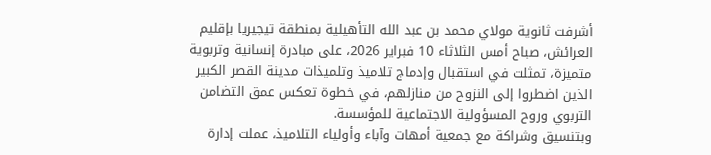أشرفت ثانوية مولاي محمد بن عبد الله التأهيلية بمنطقة تيجيريا بإقليم العرائش، صباح أمس الثلاثاء 10 فبراير 2026، على مبادرة إنسانية وتربوية متميزة، تمثلت في استقبال وإدماج تلاميذ وتلميذات مدينة القصر الكبير الذين اضطروا إلى النزوح من منازلهم، في خطوة تعكس عمق التضامن التربوي وروح المسؤولية الاجتماعية للمؤسسة.
وبتنسيق وشراكة مع جمعية أمهات وآباء وأولياء التلاميذ، عملت إدارة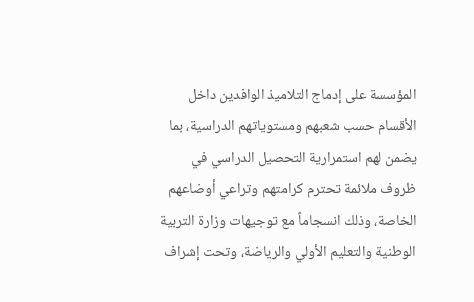المؤسسة على إدماج التلاميذ الوافدين داخل الأقسام حسب شعبهم ومستوياتهم الدراسية، بما يضمن لهم استمرارية التحصيل الدراسي في ظروف ملائمة تحترم كرامتهم وتراعي أوضاعهم الخاصة، وذلك انسجاماً مع توجيهات وزارة التربية الوطنية والتعليم الأولي والرياضة، وتحت إشراف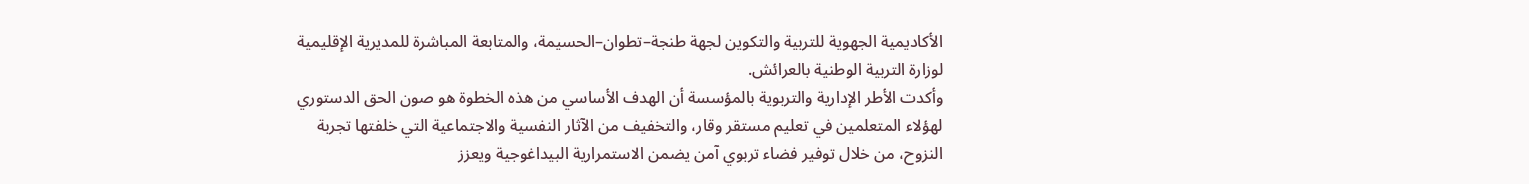الأكاديمية الجهوية للتربية والتكوين لجهة طنجة–تطوان–الحسيمة، والمتابعة المباشرة للمديرية الإقليمية لوزارة التربية الوطنية بالعرائش.
وأكدت الأطر الإدارية والتربوية بالمؤسسة أن الهدف الأساسي من هذه الخطوة هو صون الحق الدستوري لهؤلاء المتعلمين في تعليم مستقر وقار، والتخفيف من الآثار النفسية والاجتماعية التي خلفتها تجربة النزوح، من خلال توفير فضاء تربوي آمن يضمن الاستمرارية البيداغوجية ويعزز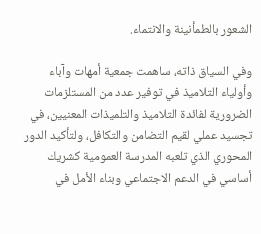الشعور بالطمأنينة والانتماء.

وفي السياق ذاته، ساهمت جمعية أمهات وآباء وأولياء التلاميذ في توفير عدد من المستلزمات الضرورية لفائدة التلاميذ والتلميذات المعنيين، في تجسيد عملي لقيم التضامن والتكافل، ولتأكيد الدور المحوري الذي تلعبه المدرسة العمومية كشريك أساسي في الدعم الاجتماعي وبناء الأمل في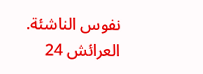نفوس الناشئة.
العرائش 24